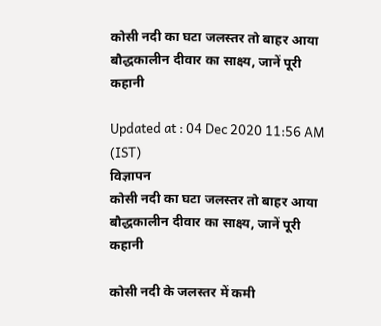कोसी नदी का घटा जलस्तर तो बाहर आया बौद्धकालीन दीवार का साक्ष्य, जानें पूरी कहानी

Updated at : 04 Dec 2020 11:56 AM (IST)
विज्ञापन
कोसी नदी का घटा जलस्तर तो बाहर आया बौद्धकालीन दीवार का साक्ष्य, जानें पूरी कहानी

कोसी नदी के जलस्तर में कमी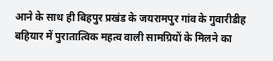आने के साथ ही बिहपुर प्रखंड के जयरामपुर गांव के गुवारीडीह बहियार में पुरातात्विक महत्व वाली सामग्रियों के मिलने का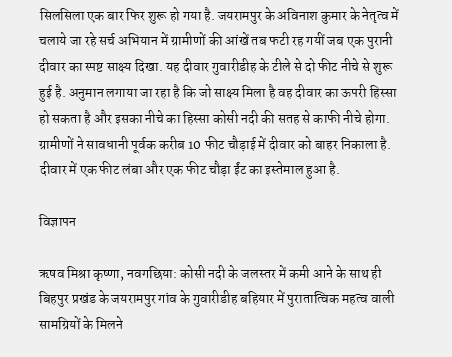सिलसिला एक बार फिर शुरू हो गया है. जयरामपुर के अविनाश कुमार के नेतृत्व में चलाये जा रहे सर्च अभियान में ग्रामीणों की आंखें तब फटी रह गयीं जब एक पुरानी दीवार का स्पष्ट साक्ष्य दिखा. यह दीवार गुवारीडीह के टीले से दो फीट नीचे से शुरू हुई है. अनुमान लगाया जा रहा है कि जो साक्ष्य मिला है वह दीवार का ऊपरी हिस्सा हो सकता है और इसका नीचे का हिस्सा कोसी नदी की सतह से काफी नीचे होगा. ग्रामीणों ने सावधानी पूर्वक करीब 10 फीट चौड़ाई में दीवार को बाहर निकाला है. दीवार में एक फीट लंबा और एक फीट चौड़ा ईंट का इस्तेमाल हुआ है.

विज्ञापन

ऋषव मिश्रा कृष्णा, नवगछिया: कोसी नदी के जलस्तर में कमी आने के साथ ही बिहपुर प्रखंड के जयरामपुर गांव के गुवारीडीह बहियार में पुरातात्विक महत्व वाली सामग्रियों के मिलने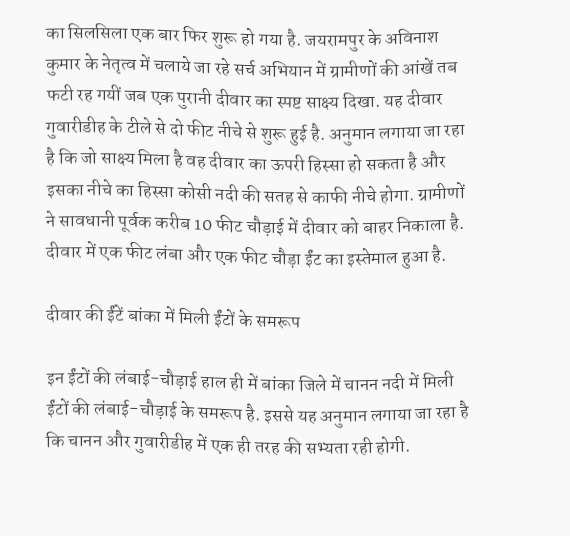का सिलसिला एक बार फिर शुरू हो गया है. जयरामपुर के अविनाश कुमार के नेतृत्व में चलाये जा रहे सर्च अभियान में ग्रामीणों की आंखें तब फटी रह गयीं जब एक पुरानी दीवार का स्पष्ट साक्ष्य दिखा. यह दीवार गुवारीडीह के टीले से दो फीट नीचे से शुरू हुई है. अनुमान लगाया जा रहा है कि जो साक्ष्य मिला है वह दीवार का ऊपरी हिस्सा हो सकता है और इसका नीचे का हिस्सा कोसी नदी की सतह से काफी नीचे होगा. ग्रामीणों ने सावधानी पूर्वक करीब 10 फीट चौड़ाई में दीवार को बाहर निकाला है. दीवार में एक फीट लंबा और एक फीट चौड़ा ईंट का इस्तेमाल हुआ है.

दीवार की ईंटें बांका में मिली ईंटों के समरूप

इन ईंटों की लंबाई-चौड़ाई हाल ही में बांका जिले में चानन नदी में मिली ईंटों की लंबाई-चौड़ाई के समरूप है. इससे यह अनुमान लगाया जा रहा है कि चानन और गुवारीडीह में एक ही तरह की सभ्यता रही होगी.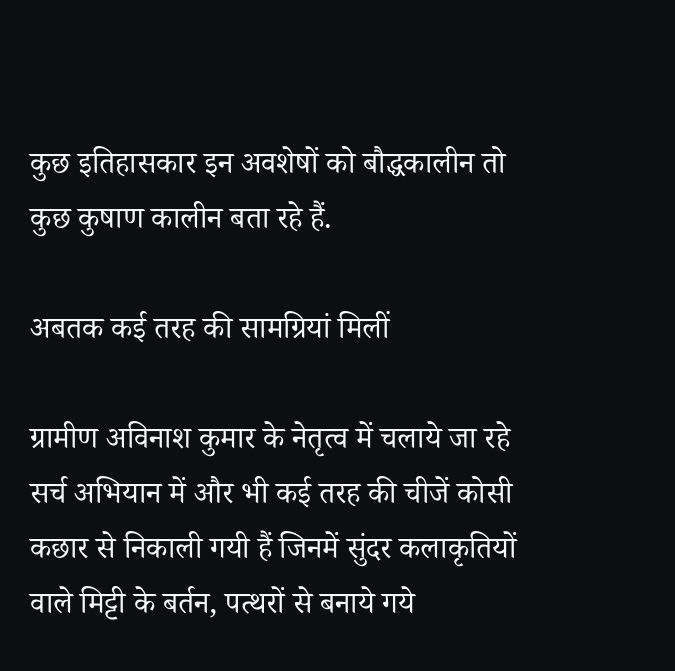कुछ इतिहासकार इन अवशेषों को बौद्धकालीन तो कुछ कुषाण कालीन बता रहे हैं.

अबतक कई तरह की सामग्रियां मिलीं

ग्रामीण अविनाश कुमार के नेतृत्व में चलाये जा रहे सर्च अभियान में और भी कई तरह की चीजें कोसी कछार से निकाली गयी हैं जिनमें सुंदर कलाकृतियों वाले मिट्टी के बर्तन, पत्थरों से बनाये गये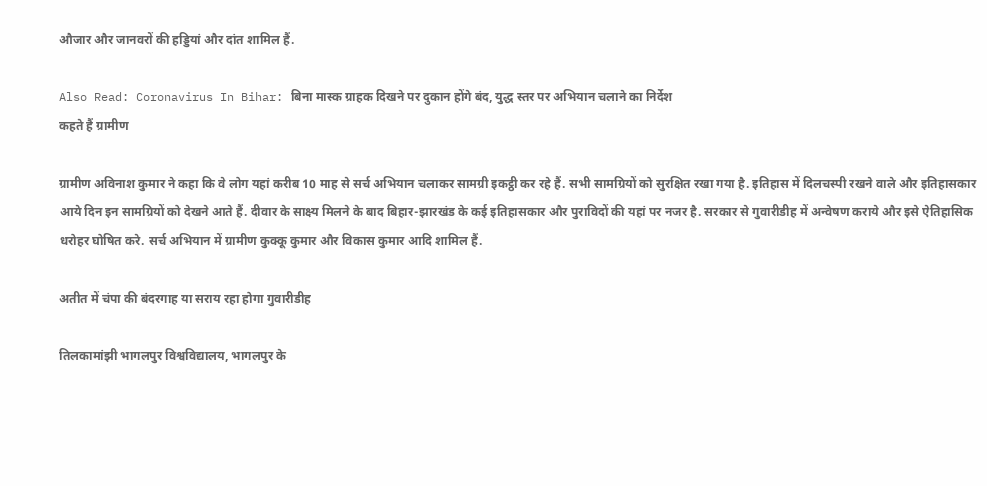औजार और जानवरों की हड्डियां और दांत शामिल हैं.

Also Read: Coronavirus In Bihar: बिना मास्क ग्राहक दिखने पर दुकान होंगे बंद, युद्ध स्तर पर अभियान चलाने का निर्देश
कहते हैं ग्रामीण

ग्रामीण अविनाश कुमार ने कहा कि वे लोग यहां करीब 10 माह से सर्च अभियान चलाकर सामग्री इकट्ठी कर रहे हैं. सभी सामग्रियों को सुरक्षित रखा गया है. इतिहास में दिलचस्पी रखने वाले और इतिहासकार आये दिन इन सामग्रियों को देखने आते हैं. दीवार के साक्ष्य मिलने के बाद बिहार-झारखंड के कई इतिहासकार और पुराविदों की यहां पर नजर है. सरकार से गुवारीडीह में अन्वेषण कराये और इसे ऐतिहासिक धरोहर घोषित करे. सर्च अभियान में ग्रामीण कुक्कू कुमार और विकास कुमार आदि शामिल हैं.

अतीत में चंपा की बंदरगाह या सराय रहा होगा गुवारीडीह

तिलकामांझी भागलपुर विश्वविद्यालय, भागलपुर के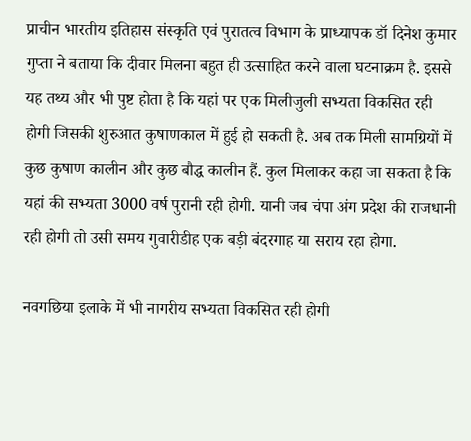प्राचीन भारतीय इतिहास संस्कृति एवं पुरातत्व विभाग के प्राध्यापक डॉ दिनेश कुमार गुप्ता ने बताया कि दीवार मिलना बहुत ही उत्साहित करने वाला घटनाक्रम है. इससे यह तथ्य और भी पुष्ट होता है कि यहां पर एक मिलीजुली सभ्यता विकसित रही होगी जिसकी शुरुआत कुषाणकाल में हुई हो सकती है. अब तक मिली सामग्रियों में कुछ कुषाण कालीन और कुछ बौद्ध कालीन हैं. कुल मिलाकर कहा जा सकता है कि यहां की सभ्यता 3000 वर्ष पुरानी रही होगी. यानी जब चंपा अंग प्रदेश की राजधानी रही होगी तो उसी समय गुवारीडीह एक बड़ी बंदरगाह या सराय रहा होगा.

नवगछिया इलाके में भी नागरीय सभ्यता विकसित रही होगी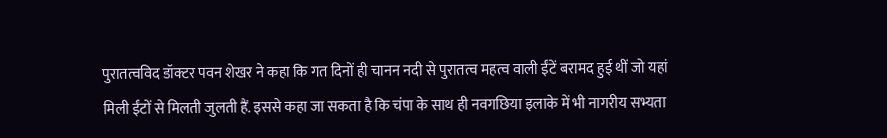पुरातत्वविद डॉक्टर पवन शेखर ने कहा कि गत दिनों ही चानन नदी से पुरातत्व महत्व वाली ईंटें बरामद हुई थीं जो यहां मिली ईंटों से मिलती जुलती हैं. इससे कहा जा सकता है कि चंपा के साथ ही नवगछिया इलाके में भी नागरीय सभ्यता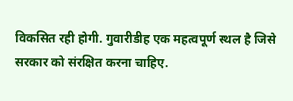विकसित रही होगी. गुवारीडीह एक महत्वपूर्ण स्थल है जिसे सरकार को संरक्षित करना चाहिए.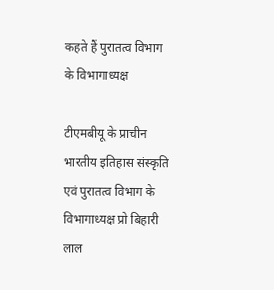कहते हैं पुरातत्व विभाग के विभागाध्यक्ष

टीएमबीयू के प्राचीन भारतीय इतिहास संस्कृति एवं पुरातत्व विभाग के विभागाध्यक्ष प्रो बिहारी लाल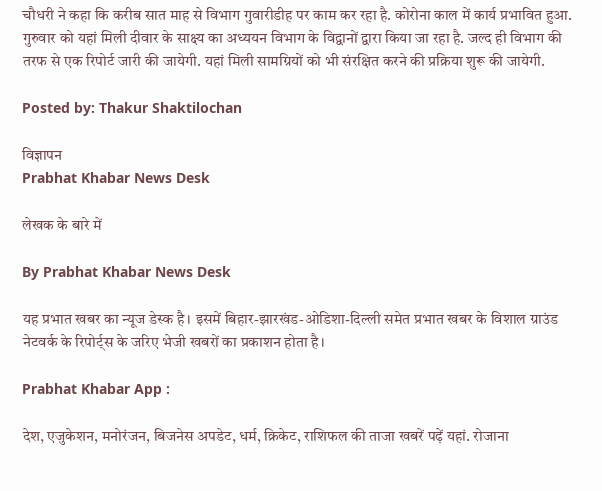चौधरी ने कहा कि करीब सात माह से विभाग गुवारीडीह पर काम कर रहा है. कोरोना काल में कार्य प्रभावित हुआ. गुरुवार को यहां मिली दीवार के साक्ष्य का अध्ययन विभाग के विद्वानों द्वारा किया जा रहा है. जल्द ही विभाग की तरफ से एक रिपोर्ट जारी की जायेगी. यहां मिली सामग्रियों को भी संरक्षित करने की प्रक्रिया शुरू की जायेगी.

Posted by: Thakur Shaktilochan

विज्ञापन
Prabhat Khabar News Desk

लेखक के बारे में

By Prabhat Khabar News Desk

यह प्रभात खबर का न्यूज डेस्क है। इसमें बिहार-झारखंड-ओडिशा-दिल्‍ली समेत प्रभात खबर के विशाल ग्राउंड नेटवर्क के रिपोर्ट्स के जरिए भेजी खबरों का प्रकाशन होता है।

Prabhat Khabar App :

देश, एजुकेशन, मनोरंजन, बिजनेस अपडेट, धर्म, क्रिकेट, राशिफल की ताजा खबरें पढ़ें यहां. रोजाना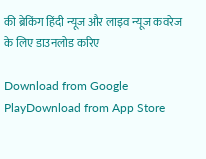की ब्रेकिंग हिंदी न्यूज और लाइव न्यूज कवरेज के लिए डाउनलोड करिए

Download from Google PlayDownload from App Store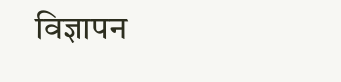विज्ञापन